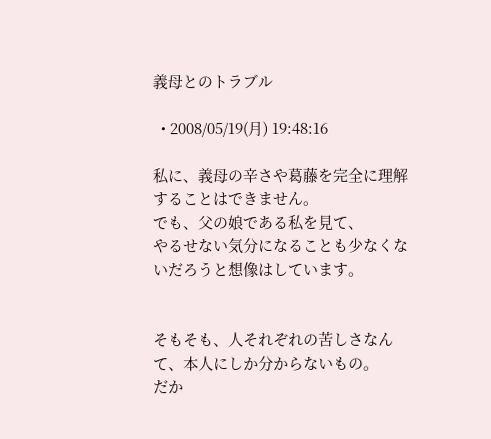義母とのトラブル

  • 2008/05/19(月) 19:48:16

私に、義母の辛さや葛藤を完全に理解することはできません。
でも、父の娘である私を見て、
やるせない気分になることも少なくないだろうと想像はしています。


そもそも、人それぞれの苦しさなんて、本人にしか分からないもの。
だか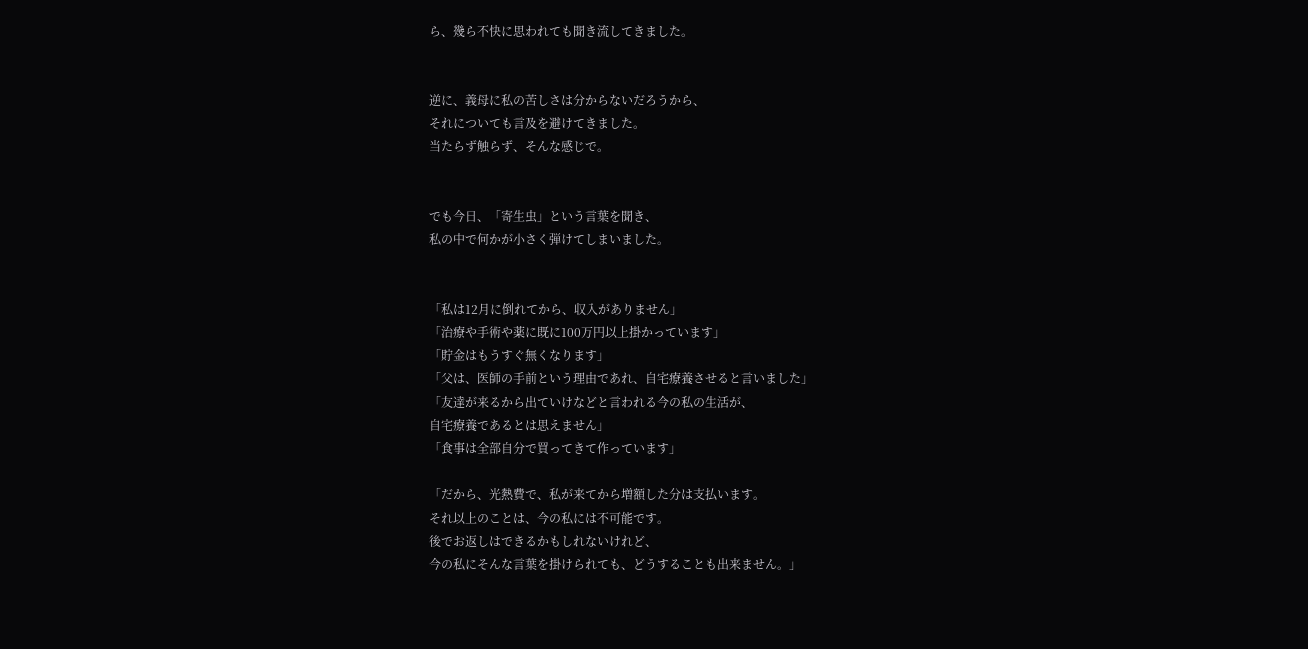ら、幾ら不快に思われても聞き流してきました。


逆に、義母に私の苦しさは分からないだろうから、
それについても言及を避けてきました。
当たらず触らず、そんな感じで。


でも今日、「寄生虫」という言葉を聞き、
私の中で何かが小さく弾けてしまいました。


「私は12月に倒れてから、収入がありません」
「治療や手術や薬に既に100万円以上掛かっています」
「貯金はもうすぐ無くなります」
「父は、医師の手前という理由であれ、自宅療養させると言いました」
「友達が来るから出ていけなどと言われる今の私の生活が、
自宅療養であるとは思えません」
「食事は全部自分で買ってきて作っています」

「だから、光熱費で、私が来てから増額した分は支払います。
それ以上のことは、今の私には不可能です。
後でお返しはできるかもしれないけれど、
今の私にそんな言葉を掛けられても、どうすることも出来ません。」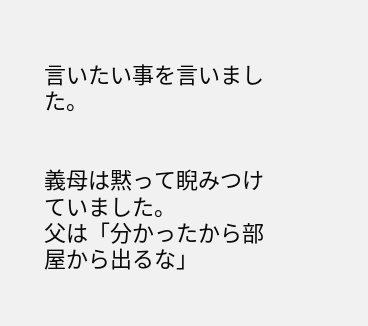言いたい事を言いました。


義母は黙って睨みつけていました。
父は「分かったから部屋から出るな」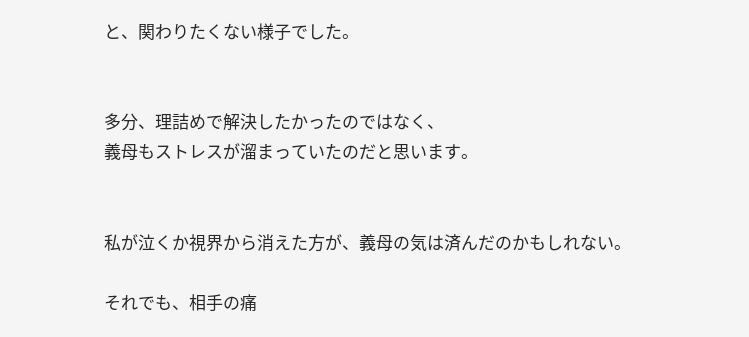と、関わりたくない様子でした。


多分、理詰めで解決したかったのではなく、
義母もストレスが溜まっていたのだと思います。


私が泣くか視界から消えた方が、義母の気は済んだのかもしれない。

それでも、相手の痛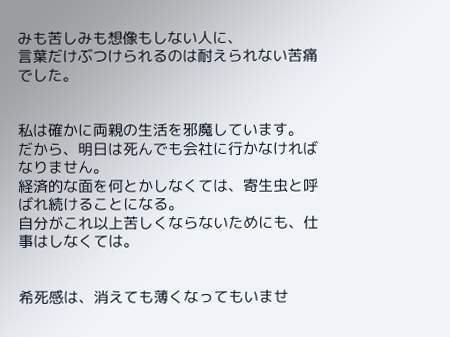みも苦しみも想像もしない人に、
言葉だけぶつけられるのは耐えられない苦痛でした。


私は確かに両親の生活を邪魔しています。
だから、明日は死んでも会社に行かなければなりません。
経済的な面を何とかしなくては、寄生虫と呼ばれ続けることになる。
自分がこれ以上苦しくならないためにも、仕事はしなくては。


希死感は、消えても薄くなってもいませ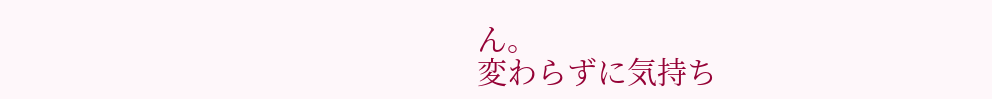ん。
変わらずに気持ち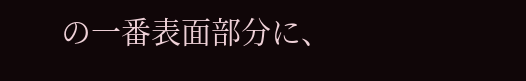の一番表面部分に、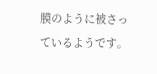膜のように被さっているようです。